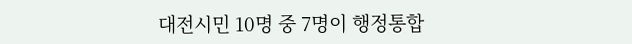대전시민 10명 중 7명이 행정통합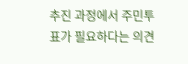추진 과정에서 주민투표가 필요하다는 의견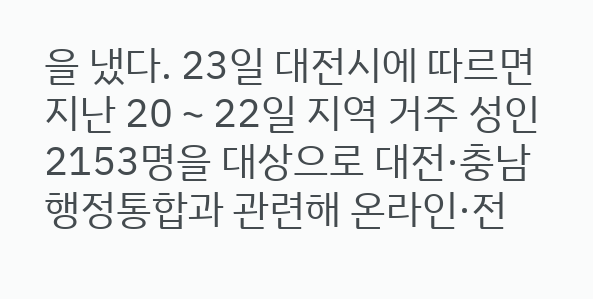을 냈다. 23일 대전시에 따르면 지난 20∼22일 지역 거주 성인 2153명을 대상으로 대전·충남 행정통합과 관련해 온라인·전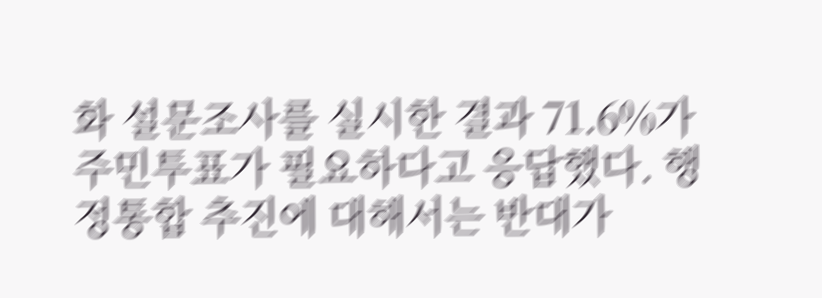화 설문조사를 실시한 결과 71.6%가 주민투표가 필요하다고 응답했다. 행정통합 추진에 대해서는 반대가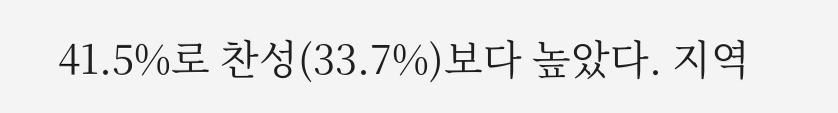41.5%로 찬성(33.7%)보다 높았다. 지역